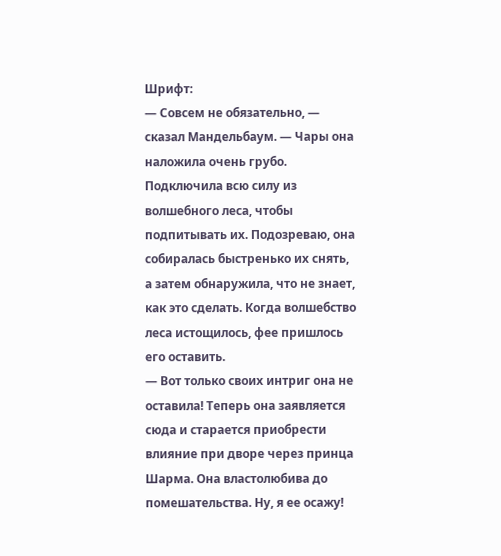Шрифт:
— Совсем не обязательно, — сказал Мандельбаум. — Чары она наложила очень грубо. Подключила всю силу из волшебного леса, чтобы подпитывать их. Подозреваю, она собиралась быстренько их снять, а затем обнаружила, что не знает, как это сделать. Когда волшебство леса истощилось, фее пришлось его оставить.
— Вот только своих интриг она не оставила! Теперь она заявляется сюда и старается приобрести влияние при дворе через принца Шарма. Она властолюбива до помешательства. Ну, я ее осажу!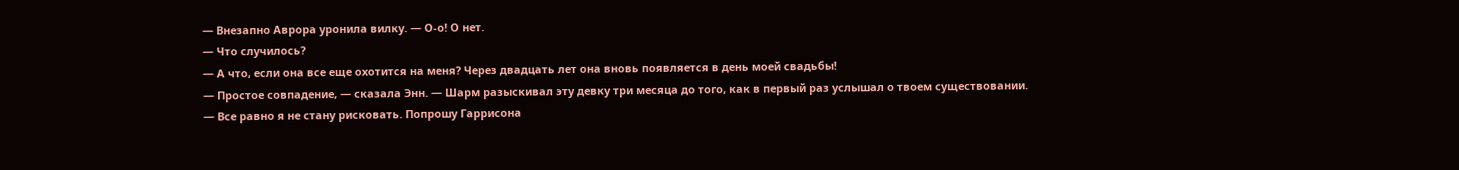— Внезапно Аврора уронила вилку. — О-о! О нет.
— Что случилось?
— А что, если она все еще охотится на меня? Через двадцать лет она вновь появляется в день моей свадьбы!
— Простое совпадение, — сказала Энн. — Шарм разыскивал эту девку три месяца до того, как в первый раз услышал о твоем существовании.
— Все равно я не стану рисковать. Попрошу Гаррисона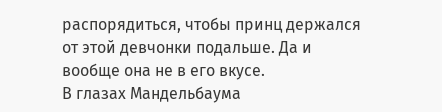распорядиться, чтобы принц держался от этой девчонки подальше. Да и вообще она не в его вкусе.
В глазах Мандельбаума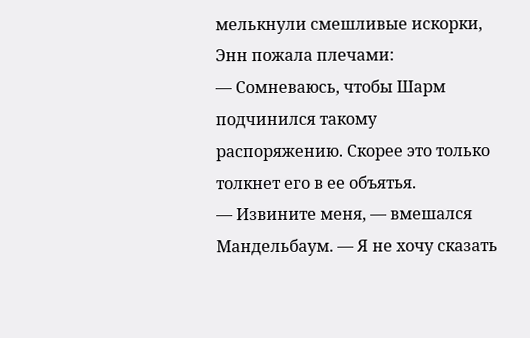мелькнули смешливые искорки, Энн пожала плечами:
— Сомневаюсь, чтобы Шарм подчинился такому распоряжению. Скорее это только толкнет его в ее объятья.
— Извините меня, — вмешался Мандельбаум. — Я не хочу сказать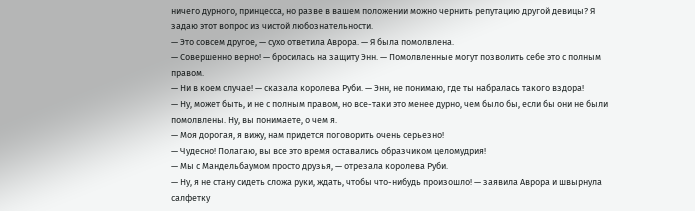ничего дурного, принцесса, но разве в вашем положении можно чернить репутацию другой девицы? Я задаю этот вопрос из чистой любознательности.
— Это совсем другое, — сухо ответила Аврора. — Я была помолвлена.
— Совершенно верно! — бросилась на защиту Энн. — Помолвленные могут позволить себе это с полным правом.
— Ни в коем случае! — сказала королева Руби. — Энн, не понимаю, где ты набралась такого вздора!
— Ну, может быть, и не с полным правом, но все-таки это менее дурно, чем было бы, если бы они не были помолвлены. Ну, вы понимаете, о чем я.
— Моя дорогая, я вижу, нам придется поговорить очень серьезно!
— Чудесно! Полагаю, вы все это время оставались образчиком целомудрия!
— Мы с Мандельбаумом просто друзья, — отрезала королева Руби.
— Ну, я не стану сидеть сложа руки, ждать, чтобы что-нибудь произошло! — заявила Аврора и швырнула салфетку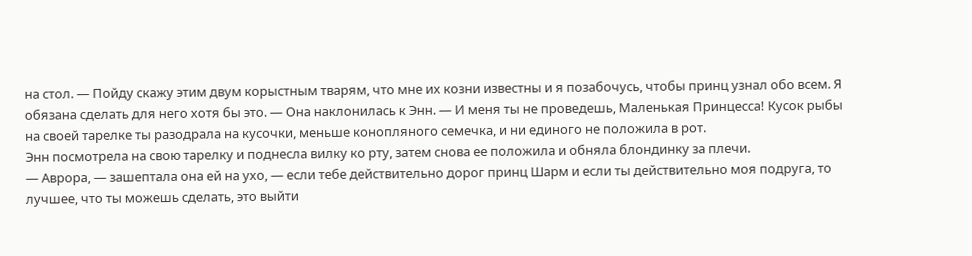на стол. — Пойду скажу этим двум корыстным тварям, что мне их козни известны и я позабочусь, чтобы принц узнал обо всем. Я обязана сделать для него хотя бы это. — Она наклонилась к Энн. — И меня ты не проведешь, Маленькая Принцесса! Кусок рыбы на своей тарелке ты разодрала на кусочки, меньше конопляного семечка, и ни единого не положила в рот.
Энн посмотрела на свою тарелку и поднесла вилку ко рту, затем снова ее положила и обняла блондинку за плечи.
— Аврора, — зашептала она ей на ухо, — если тебе действительно дорог принц Шарм и если ты действительно моя подруга, то лучшее, что ты можешь сделать, это выйти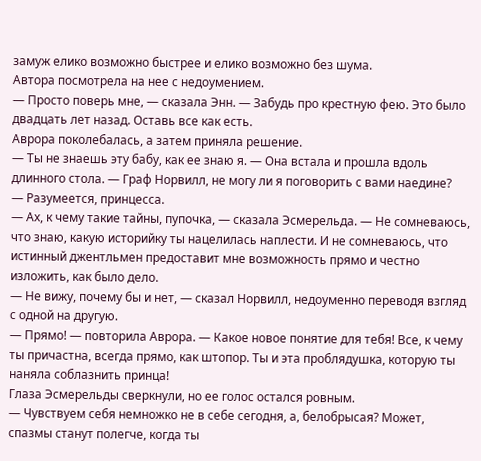замуж елико возможно быстрее и елико возможно без шума.
Автора посмотрела на нее с недоумением.
— Просто поверь мне, — сказала Энн. — Забудь про крестную фею. Это было двадцать лет назад. Оставь все как есть.
Аврора поколебалась, а затем приняла решение.
— Ты не знаешь эту бабу, как ее знаю я. — Она встала и прошла вдоль длинного стола. — Граф Норвилл, не могу ли я поговорить с вами наедине?
— Разумеется, принцесса.
— Ах, к чему такие тайны, пупочка, — сказала Эсмерельда. — Не сомневаюсь, что знаю, какую историйку ты нацелилась наплести. И не сомневаюсь, что истинный джентльмен предоставит мне возможность прямо и честно изложить, как было дело.
— Не вижу, почему бы и нет, — сказал Норвилл, недоуменно переводя взгляд с одной на другую.
— Прямо! — повторила Аврора. — Какое новое понятие для тебя! Все, к чему ты причастна, всегда прямо, как штопор. Ты и эта проблядушка, которую ты наняла соблазнить принца!
Глаза Эсмерельды сверкнули, но ее голос остался ровным.
— Чувствуем себя немножко не в себе сегодня, а, белобрысая? Может, спазмы станут полегче, когда ты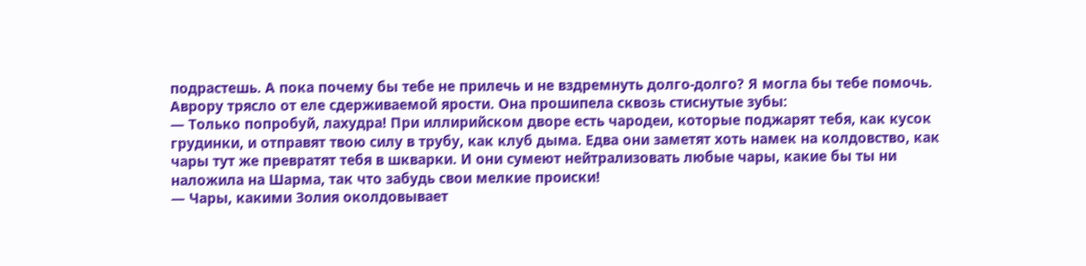подрастешь. А пока почему бы тебе не прилечь и не вздремнуть долго-долго? Я могла бы тебе помочь.
Аврору трясло от еле сдерживаемой ярости. Она прошипела сквозь стиснутые зубы:
— Только попробуй, лахудра! При иллирийском дворе есть чародеи, которые поджарят тебя, как кусок грудинки, и отправят твою силу в трубу, как клуб дыма. Едва они заметят хоть намек на колдовство, как чары тут же превратят тебя в шкварки. И они сумеют нейтрализовать любые чары, какие бы ты ни наложила на Шарма, так что забудь свои мелкие происки!
— Чары, какими Золия околдовывает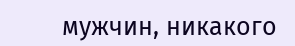мужчин, никакого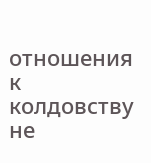отношения к колдовству не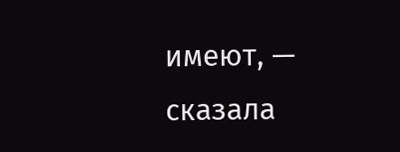имеют, — сказала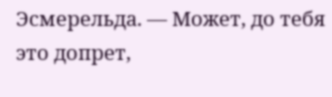Эсмерельда. — Может, до тебя это допрет,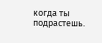когда ты подрастешь.